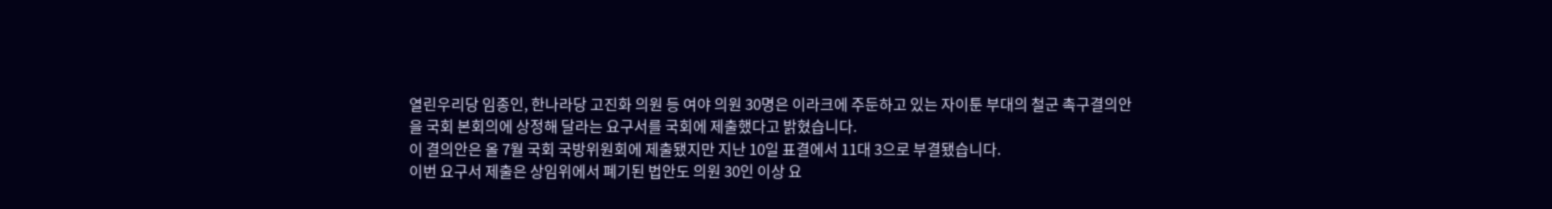열린우리당 임종인, 한나라당 고진화 의원 등 여야 의원 30명은 이라크에 주둔하고 있는 자이툰 부대의 철군 촉구결의안을 국회 본회의에 상정해 달라는 요구서를 국회에 제출했다고 밝혔습니다.
이 결의안은 올 7월 국회 국방위원회에 제출됐지만 지난 10일 표결에서 11대 3으로 부결됐습니다.
이번 요구서 제출은 상임위에서 폐기된 법안도 의원 30인 이상 요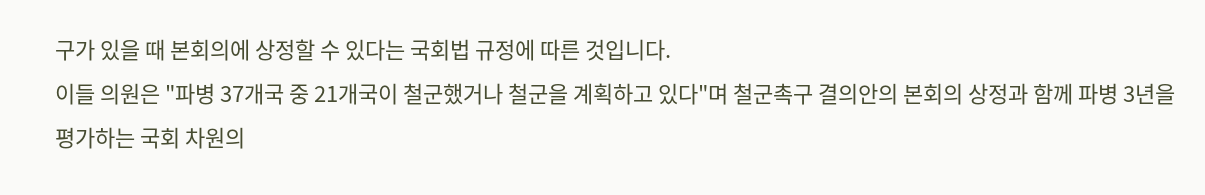구가 있을 때 본회의에 상정할 수 있다는 국회법 규정에 따른 것입니다.
이들 의원은 "파병 37개국 중 21개국이 철군했거나 철군을 계획하고 있다"며 철군촉구 결의안의 본회의 상정과 함께 파병 3년을 평가하는 국회 차원의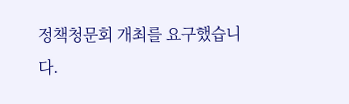정책청문회 개최를 요구했습니다.